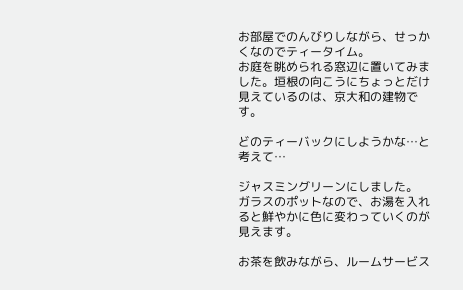お部屋でのんびりしながら、せっかくなのでティータイム。
お庭を眺められる窓辺に置いてみました。垣根の向こうにちょっとだけ見えているのは、京大和の建物です。

どのティーバックにしようかな…と考えて…

ジャスミングリーンにしました。
ガラスのポットなので、お湯を入れると鮮やかに色に変わっていくのが見えます。

お茶を飲みながら、ルームサービス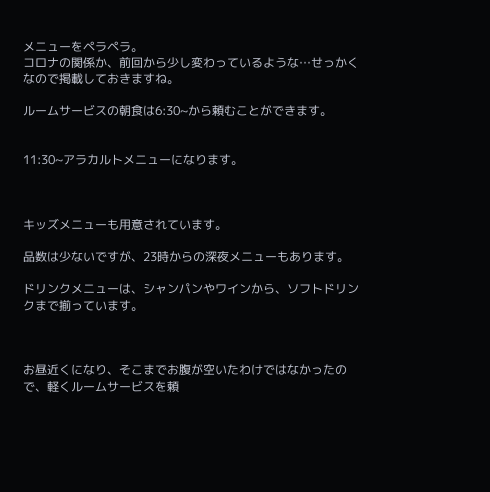メニューをペラペラ。
コロナの関係か、前回から少し変わっているような…せっかくなので掲載しておきますね。

ルームサービスの朝食は6:30~から頼むことができます。


11:30~アラカルトメニューになります。



キッズメニューも用意されています。

品数は少ないですが、23時からの深夜メニューもあります。

ドリンクメニューは、シャンパンやワインから、ソフトドリンクまで揃っています。



お昼近くになり、そこまでお腹が空いたわけではなかったので、軽くルームサービスを頼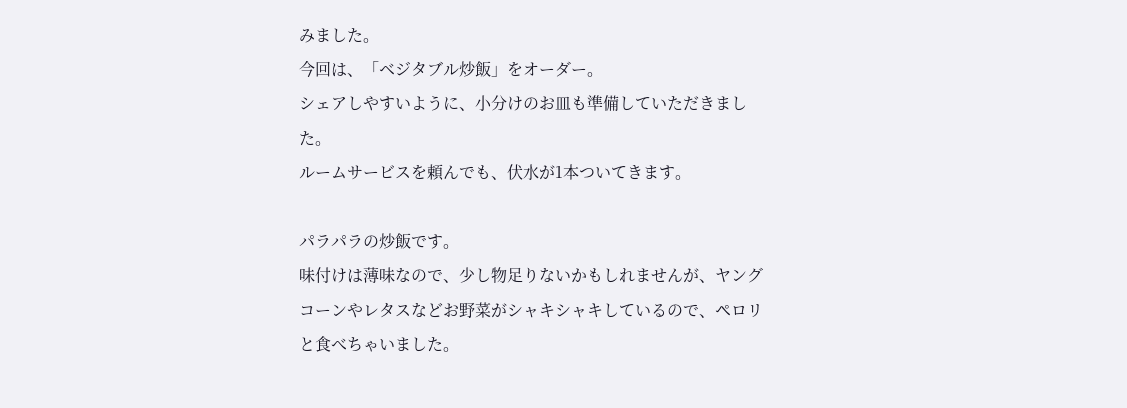みました。
今回は、「ベジタブル炒飯」をオーダー。
シェアしやすいように、小分けのお皿も準備していただきました。
ルームサービスを頼んでも、伏水が1本ついてきます。

パラパラの炒飯です。
味付けは薄味なので、少し物足りないかもしれませんが、ヤングコーンやレタスなどお野菜がシャキシャキしているので、ペロリと食べちゃいました。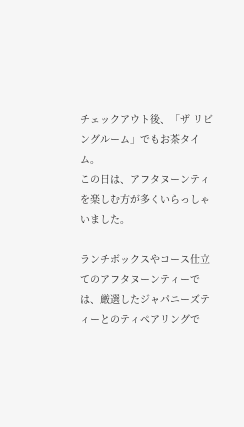チェックアウト後、「ザ リビングルーム」でもお茶タイム。
この日は、アフタヌーンティを楽しむ方が多くいらっしゃいました。

ランチボックスやコース仕立てのアフタヌーンティーでは、厳選したジャパニーズティーとのティペアリングで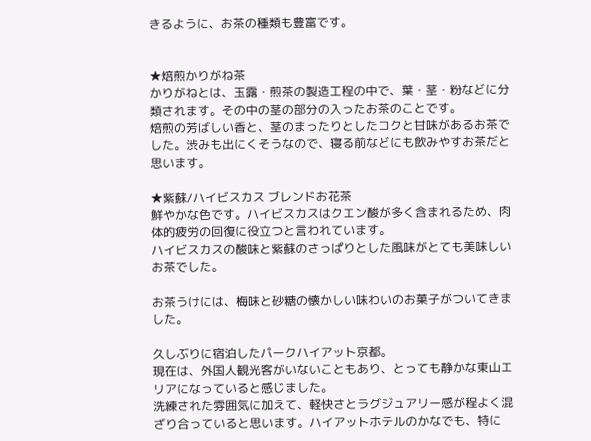きるように、お茶の種類も豊富です。


★焙煎かりがね茶
かりがねとは、玉露・煎茶の製造工程の中で、葉・茎・粉などに分類されます。その中の茎の部分の入ったお茶のことです。
焙煎の芳ばしい香と、茎のまったりとしたコクと甘味があるお茶でした。渋みも出にくそうなので、寝る前などにも飲みやすお茶だと思います。

★紫蘇/ハイビスカス ブレンドお花茶
鮮やかな色です。ハイビスカスはクエン酸が多く含まれるため、肉体的疲労の回復に役立つと言われています。
ハイビスカスの酸味と紫蘇のさっぱりとした風味がとても美味しいお茶でした。

お茶うけには、梅味と砂糖の懐かしい味わいのお菓子がついてきました。

久しぶりに宿泊したパークハイアット京都。
現在は、外国人観光客がいないこともあり、とっても静かな東山エリアになっていると感じました。
洗練された雰囲気に加えて、軽快さとラグジュアリー感が程よく混ざり合っていると思います。ハイアットホテルのかなでも、特に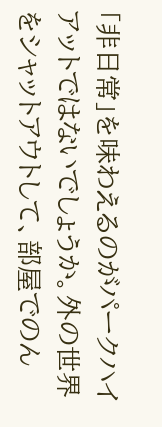「非日常」を味わえるのがパークハイアットではないでしょうか。外の世界をシャットアウトして、部屋でのん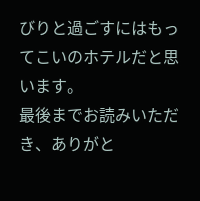びりと過ごすにはもってこいのホテルだと思います。
最後までお読みいただき、ありがと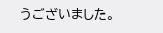うございました。